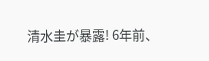清水圭が暴露! 6年前、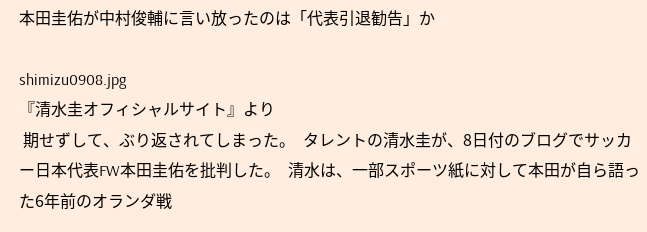本田圭佑が中村俊輔に言い放ったのは「代表引退勧告」か

shimizu0908.jpg
『清水圭オフィシャルサイト』より
 期せずして、ぶり返されてしまった。  タレントの清水圭が、8日付のブログでサッカー日本代表FW本田圭佑を批判した。  清水は、一部スポーツ紙に対して本田が自ら語った6年前のオランダ戦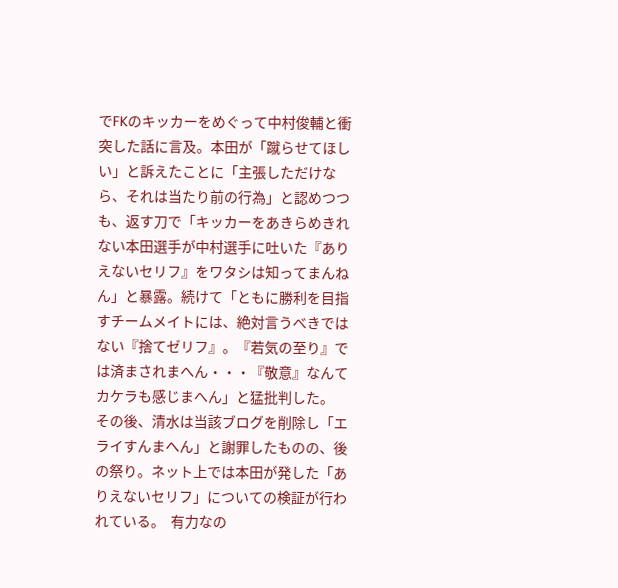でFKのキッカーをめぐって中村俊輔と衝突した話に言及。本田が「蹴らせてほしい」と訴えたことに「主張しただけなら、それは当たり前の行為」と認めつつも、返す刀で「キッカーをあきらめきれない本田選手が中村選手に吐いた『ありえないセリフ』をワタシは知ってまんねん」と暴露。続けて「ともに勝利を目指すチームメイトには、絶対言うべきではない『捨てゼリフ』。『若気の至り』では済まされまへん・・・『敬意』なんてカケラも感じまへん」と猛批判した。  その後、清水は当該ブログを削除し「エライすんまへん」と謝罪したものの、後の祭り。ネット上では本田が発した「ありえないセリフ」についての検証が行われている。  有力なの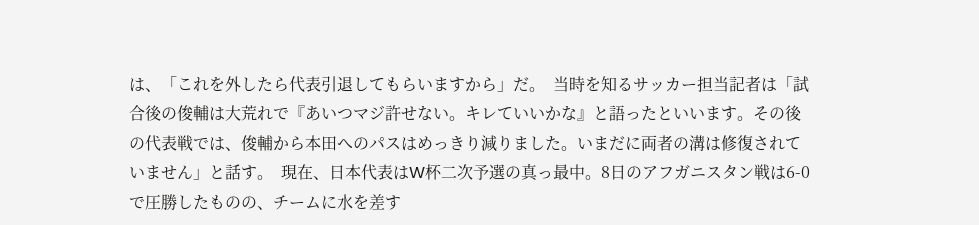は、「これを外したら代表引退してもらいますから」だ。  当時を知るサッカー担当記者は「試合後の俊輔は大荒れで『あいつマジ許せない。キレていいかな』と語ったといいます。その後の代表戦では、俊輔から本田へのパスはめっきり減りました。いまだに両者の溝は修復されていません」と話す。  現在、日本代表はW杯二次予選の真っ最中。8日のアフガニスタン戦は6-0で圧勝したものの、チームに水を差す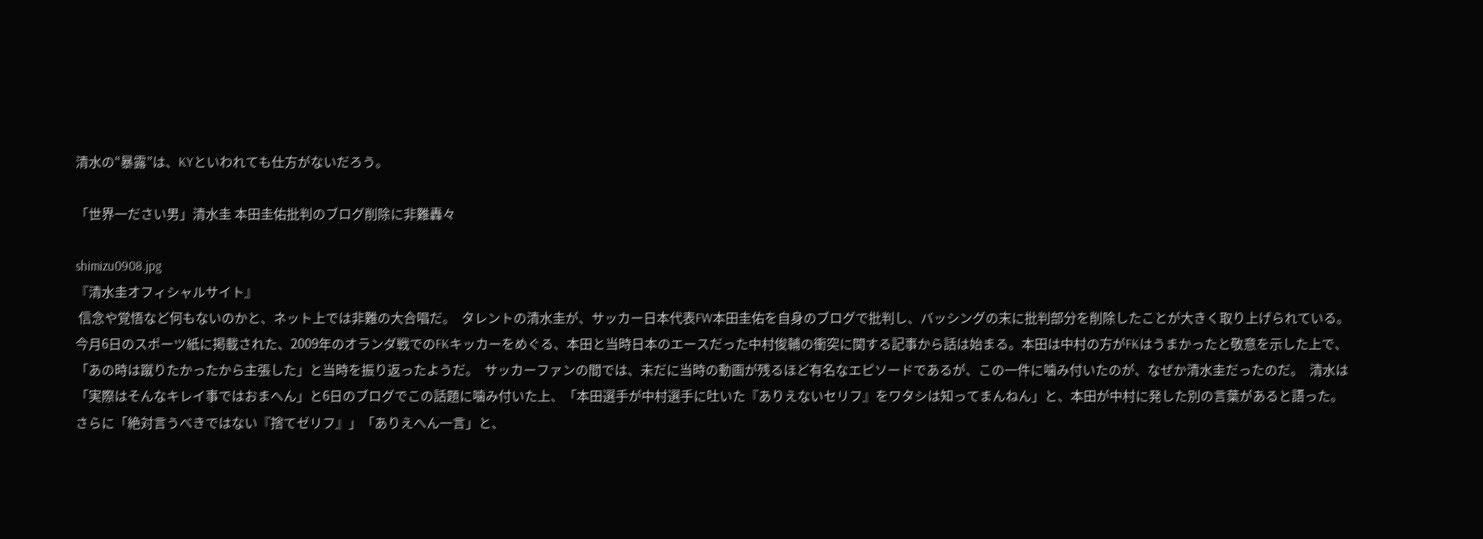清水の“暴露”は、KYといわれても仕方がないだろう。

「世界一ださい男」清水圭 本田圭佑批判のブログ削除に非難轟々

shimizu0908.jpg
『清水圭オフィシャルサイト』
 信念や覚悟など何もないのかと、ネット上では非難の大合唱だ。  タレントの清水圭が、サッカー日本代表FW本田圭佑を自身のブログで批判し、バッシングの末に批判部分を削除したことが大きく取り上げられている。  今月6日のスポーツ紙に掲載された、2009年のオランダ戦でのFKキッカーをめぐる、本田と当時日本のエースだった中村俊輔の衝突に関する記事から話は始まる。本田は中村の方がFKはうまかったと敬意を示した上で、「あの時は蹴りたかったから主張した」と当時を振り返ったようだ。  サッカーファンの間では、未だに当時の動画が残るほど有名なエピソードであるが、この一件に噛み付いたのが、なぜか清水圭だったのだ。  清水は「実際はそんなキレイ事ではおまへん」と6日のブログでこの話題に噛み付いた上、「本田選手が中村選手に吐いた『ありえないセリフ』をワタシは知ってまんねん」と、本田が中村に発した別の言葉があると語った。さらに「絶対言うべきではない『捨てゼリフ』」「ありえへん一言」と、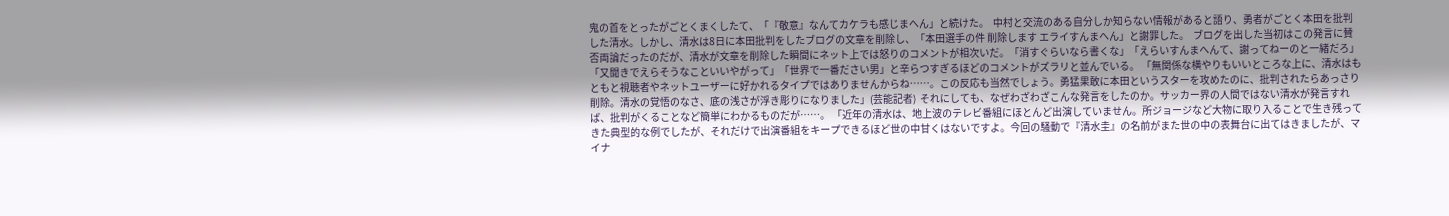鬼の首をとったがごとくまくしたて、「『敬意』なんてカケラも感じまへん」と続けた。  中村と交流のある自分しか知らない情報があると語り、勇者がごとく本田を批判した清水。しかし、清水は8日に本田批判をしたブログの文章を削除し、「本田選手の件 削除します エライすんまへん」と謝罪した。  ブログを出した当初はこの発言に賛否両論だったのだが、清水が文章を削除した瞬間にネット上では怒りのコメントが相次いだ。「消すぐらいなら書くな」「えらいすんまへんて、謝ってねーのと一緒だろ」「又聞きでえらそうなこといいやがって」「世界で一番ださい男」と辛らつすぎるほどのコメントがズラリと並んでいる。 「無関係な横やりもいいところな上に、清水はもともと視聴者やネットユーザーに好かれるタイプではありませんからね……。この反応も当然でしょう。勇猛果敢に本田というスターを攻めたのに、批判されたらあっさり削除。清水の覚悟のなさ、底の浅さが浮き彫りになりました」(芸能記者)  それにしても、なぜわざわざこんな発言をしたのか。サッカー界の人間ではない清水が発言すれば、批判がくることなど簡単にわかるものだが……。 「近年の清水は、地上波のテレビ番組にほとんど出演していません。所ジョージなど大物に取り入ることで生き残ってきた典型的な例でしたが、それだけで出演番組をキープできるほど世の中甘くはないですよ。今回の騒動で『清水圭』の名前がまた世の中の表舞台に出てはきましたが、マイナ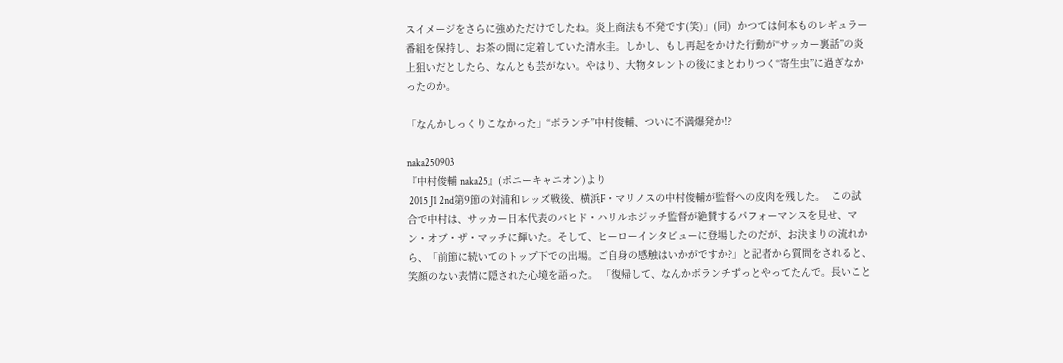スイメージをさらに強めただけでしたね。炎上商法も不発です(笑)」(同)  かつては何本ものレギュラー番組を保持し、お茶の間に定着していた清水圭。しかし、もし再起をかけた行動が“サッカー裏話”の炎上狙いだとしたら、なんとも芸がない。やはり、大物タレントの後にまとわりつく“寄生虫”に過ぎなかったのか。

「なんかしっくりこなかった」“ボランチ”中村俊輔、ついに不満爆発か!?

naka250903
『中村俊輔 naka25』(ポニーキャニオン)より
 2015 J1 2nd第9節の対浦和レッズ戦後、横浜F・マリノスの中村俊輔が監督への皮肉を残した。  この試合で中村は、サッカー日本代表のバヒド・ハリルホジッチ監督が絶賛するパフォーマンスを見せ、マン・オブ・ザ・マッチに輝いた。そして、ヒーローインタビューに登場したのだが、お決まりの流れから、「前節に続いてのトップ下での出場。ご自身の感触はいかがですか?」と記者から質問をされると、笑顔のない表情に隠された心境を語った。 「復帰して、なんかボランチずっとやってたんで。長いこと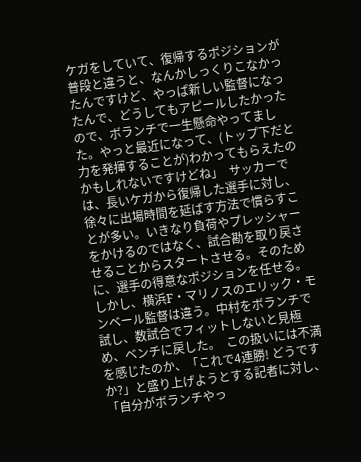ケガをしていて、復帰するポジションが普段と違うと、なんかしっくりこなかったんですけど、やっぱ新しい監督になったんで、どうしてもアピールしたかったので、ボランチで一生懸命やってました。やっと最近になって、(トップ下だと力を発揮することが)わかってもらえたのかもしれないですけどね」  サッカーでは、長いケガから復帰した選手に対し、徐々に出場時間を延ばす方法で慣らすことが多い。いきなり負荷やプレッシャーをかけるのではなく、試合勘を取り戻させることからスタートさせる。そのために、選手の得意なポジションを任せる。  しかし、横浜F・マリノスのエリック・モンベール監督は違う。中村をボランチで試し、数試合でフィットしないと見極め、ベンチに戻した。  この扱いには不満を感じたのか、「これで4連勝! どうですか?」と盛り上げようとする記者に対し、「自分がボランチやっ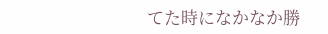てた時になかなか勝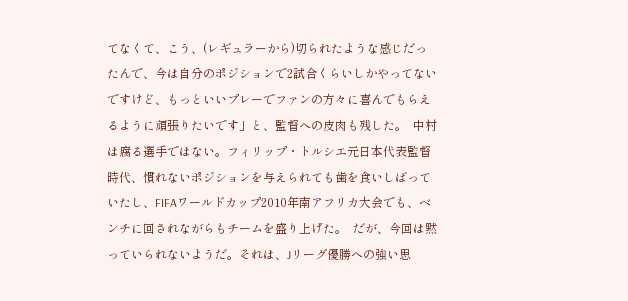てなくて、こう、(レギュラーから)切られたような感じだったんで、今は自分のポジションで2試合くらいしかやってないですけど、もっといいプレーでファンの方々に喜んでもらえるように頑張りたいです」と、監督への皮肉も残した。  中村は腐る選手ではない。フィリップ・トルシエ元日本代表監督時代、慣れないポジションを与えられても歯を食いしばっていたし、FIFAワールドカップ2010年南アフリカ大会でも、ベンチに回されながらもチームを盛り上げた。  だが、今回は黙っていられないようだ。それは、Jリーグ優勝への強い思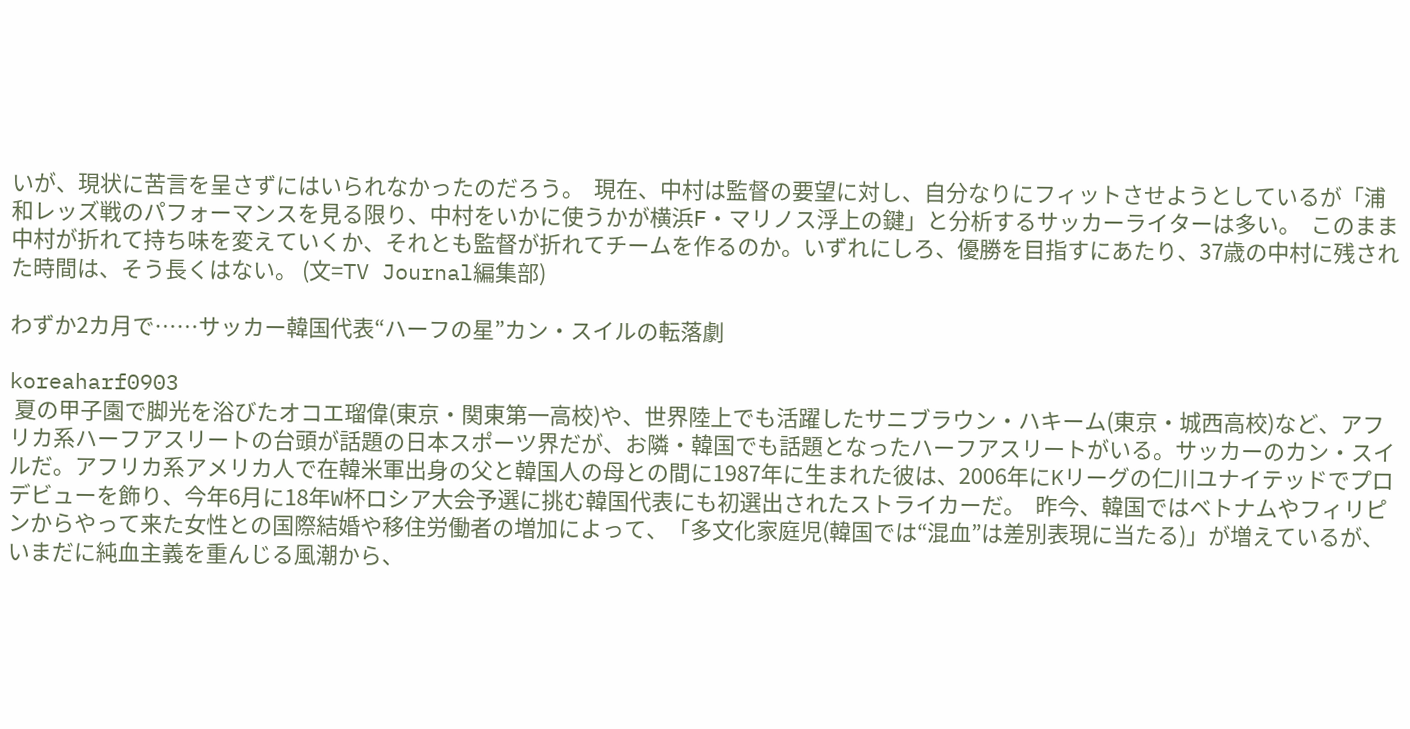いが、現状に苦言を呈さずにはいられなかったのだろう。  現在、中村は監督の要望に対し、自分なりにフィットさせようとしているが「浦和レッズ戦のパフォーマンスを見る限り、中村をいかに使うかが横浜F・マリノス浮上の鍵」と分析するサッカーライターは多い。  このまま中村が折れて持ち味を変えていくか、それとも監督が折れてチームを作るのか。いずれにしろ、優勝を目指すにあたり、37歳の中村に残された時間は、そう長くはない。 (文=TV Journal編集部)

わずか2カ月で……サッカー韓国代表“ハーフの星”カン・スイルの転落劇

koreaharf0903
 夏の甲子園で脚光を浴びたオコエ瑠偉(東京・関東第一高校)や、世界陸上でも活躍したサニブラウン・ハキーム(東京・城西高校)など、アフリカ系ハーフアスリートの台頭が話題の日本スポーツ界だが、お隣・韓国でも話題となったハーフアスリートがいる。サッカーのカン・スイルだ。アフリカ系アメリカ人で在韓米軍出身の父と韓国人の母との間に1987年に生まれた彼は、2006年にKリーグの仁川ユナイテッドでプロデビューを飾り、今年6月に18年W杯ロシア大会予選に挑む韓国代表にも初選出されたストライカーだ。  昨今、韓国ではベトナムやフィリピンからやって来た女性との国際結婚や移住労働者の増加によって、「多文化家庭児(韓国では“混血”は差別表現に当たる)」が増えているが、いまだに純血主義を重んじる風潮から、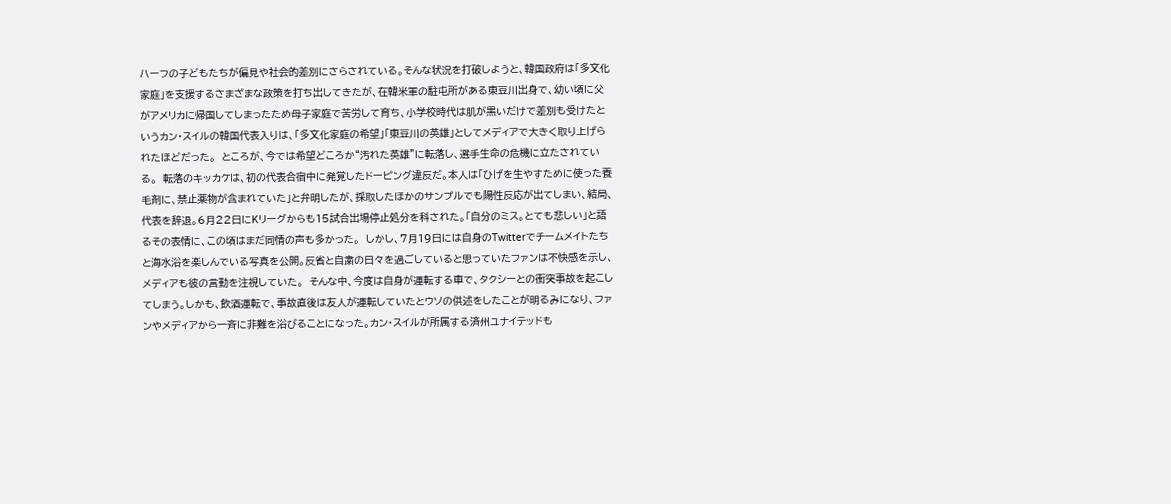ハーフの子どもたちが偏見や社会的差別にさらされている。そんな状況を打破しようと、韓国政府は「多文化家庭」を支援するさまざまな政策を打ち出してきたが、在韓米軍の駐屯所がある東豆川出身で、幼い頃に父がアメリカに帰国してしまったため母子家庭で苦労して育ち、小学校時代は肌が黒いだけで差別も受けたというカン・スイルの韓国代表入りは、「多文化家庭の希望」「東豆川の英雄」としてメディアで大きく取り上げられたほどだった。  ところが、今では希望どころか“汚れた英雄”に転落し、選手生命の危機に立たされている。  転落のキッカケは、初の代表合宿中に発覚したドーピング違反だ。本人は「ひげを生やすために使った養毛剤に、禁止薬物が含まれていた」と弁明したが、採取したほかのサンプルでも陽性反応が出てしまい、結局、代表を辞退。6月22日にKリーグからも15試合出場停止処分を科された。「自分のミス。とても悲しい」と語るその表情に、この頃はまだ同情の声も多かった。  しかし、7月19日には自身のTwitterでチームメイトたちと海水浴を楽しんでいる写真を公開。反省と自粛の日々を過ごしていると思っていたファンは不快感を示し、メディアも彼の言動を注視していた。  そんな中、今度は自身が運転する車で、タクシーとの衝突事故を起こしてしまう。しかも、飲酒運転で、事故直後は友人が運転していたとウソの供述をしたことが明るみになり、ファンやメディアから一斉に非難を浴びることになった。カン・スイルが所属する済州ユナイテッドも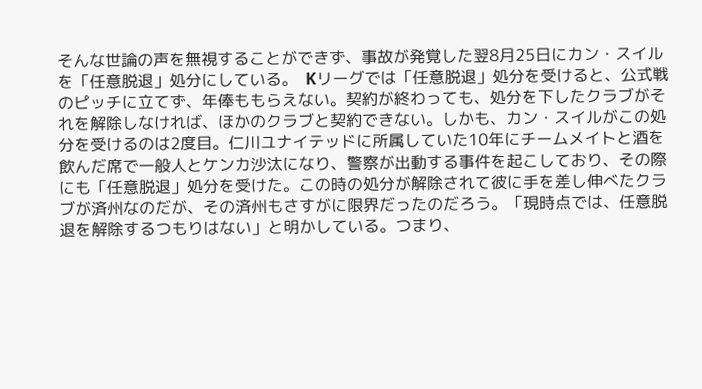そんな世論の声を無視することができず、事故が発覚した翌8月25日にカン・スイルを「任意脱退」処分にしている。  Kリーグでは「任意脱退」処分を受けると、公式戦のピッチに立てず、年俸ももらえない。契約が終わっても、処分を下したクラブがそれを解除しなければ、ほかのクラブと契約できない。しかも、カン・スイルがこの処分を受けるのは2度目。仁川ユナイテッドに所属していた10年にチームメイトと酒を飲んだ席で一般人とケンカ沙汰になり、警察が出動する事件を起こしており、その際にも「任意脱退」処分を受けた。この時の処分が解除されて彼に手を差し伸べたクラブが済州なのだが、その済州もさすがに限界だったのだろう。「現時点では、任意脱退を解除するつもりはない」と明かしている。つまり、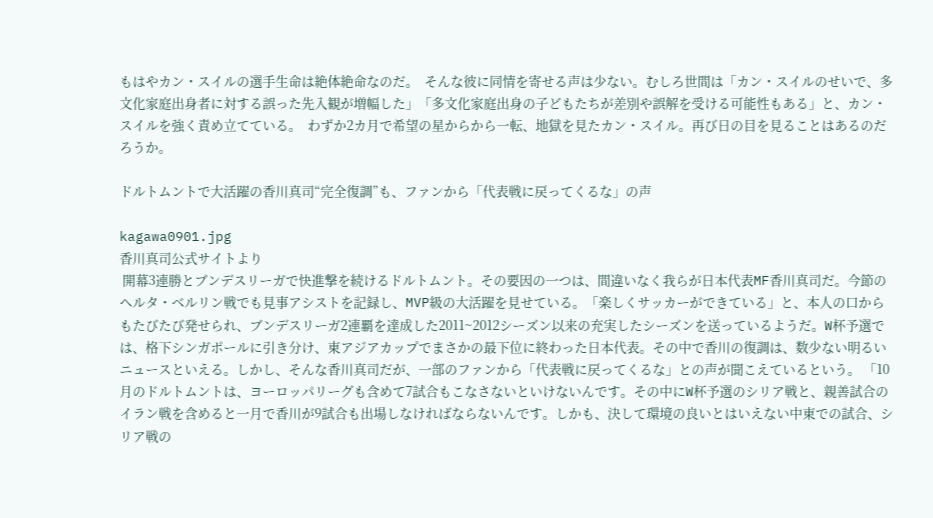もはやカン・スイルの選手生命は絶体絶命なのだ。  そんな彼に同情を寄せる声は少ない。むしろ世間は「カン・スイルのせいで、多文化家庭出身者に対する誤った先入観が増幅した」「多文化家庭出身の子どもたちが差別や誤解を受ける可能性もある」と、カン・スイルを強く責め立てている。  わずか2カ月で希望の星からから一転、地獄を見たカン・スイル。再び日の目を見ることはあるのだろうか。

ドルトムントで大活躍の香川真司“完全復調”も、ファンから「代表戦に戻ってくるな」の声

kagawa0901.jpg
香川真司公式サイトより
 開幕3連勝とブンデスリーガで快進撃を続けるドルトムント。その要因の一つは、間違いなく我らが日本代表MF香川真司だ。今節のヘルタ・ベルリン戦でも見事アシストを記録し、MVP級の大活躍を見せている。「楽しくサッカーができている」と、本人の口からもたびたび発せられ、ブンデスリーガ2連覇を達成した2011~2012シーズン以来の充実したシーズンを送っているようだ。W杯予選では、格下シンガポールに引き分け、東アジアカップでまさかの最下位に終わった日本代表。その中で香川の復調は、数少ない明るいニュースといえる。しかし、そんな香川真司だが、一部のファンから「代表戦に戻ってくるな」との声が聞こえているという。 「10月のドルトムントは、ヨーロッパリーグも含めて7試合もこなさないといけないんです。その中にW杯予選のシリア戦と、親善試合のイラン戦を含めると一月で香川が9試合も出場しなければならないんです。しかも、決して環境の良いとはいえない中東での試合、シリア戦の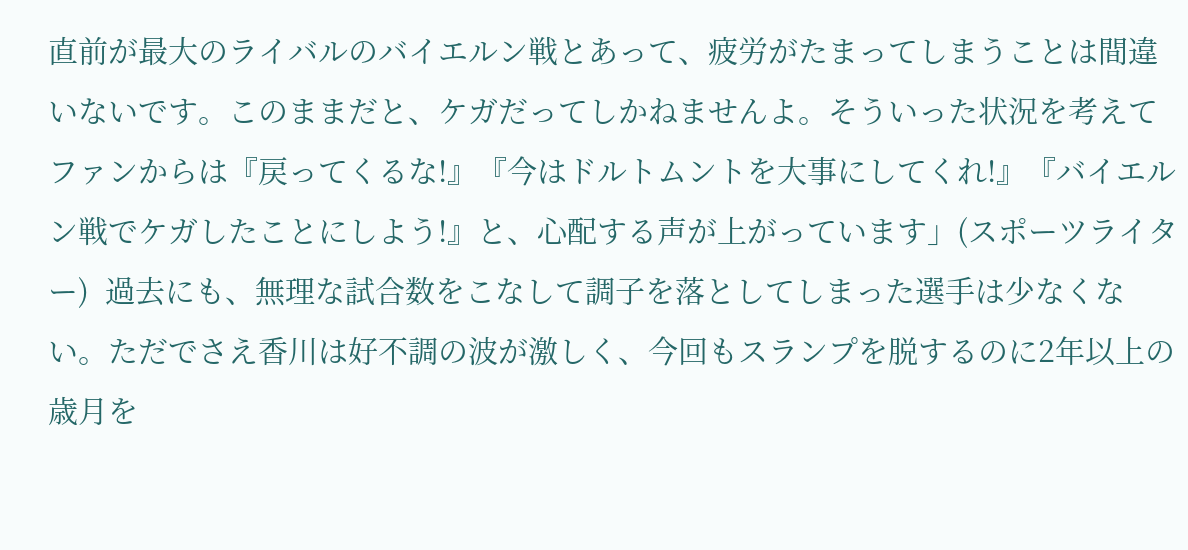直前が最大のライバルのバイエルン戦とあって、疲労がたまってしまうことは間違いないです。このままだと、ケガだってしかねませんよ。そういった状況を考えてファンからは『戻ってくるな!』『今はドルトムントを大事にしてくれ!』『バイエルン戦でケガしたことにしよう!』と、心配する声が上がっています」(スポーツライター)  過去にも、無理な試合数をこなして調子を落としてしまった選手は少なくない。ただでさえ香川は好不調の波が激しく、今回もスランプを脱するのに2年以上の歳月を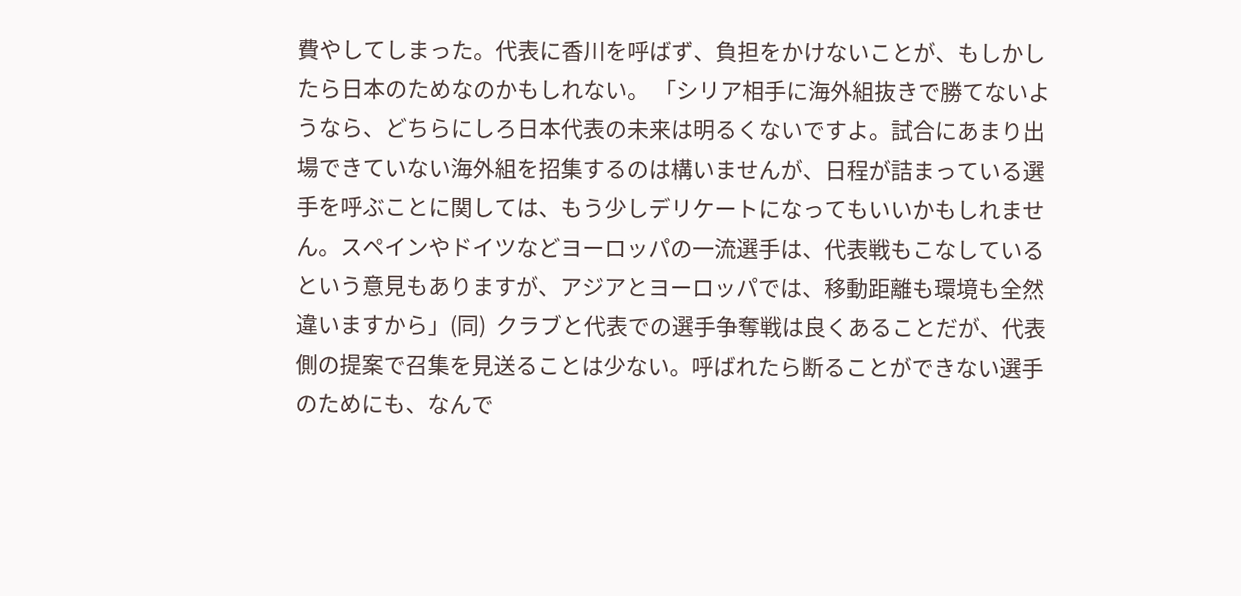費やしてしまった。代表に香川を呼ばず、負担をかけないことが、もしかしたら日本のためなのかもしれない。 「シリア相手に海外組抜きで勝てないようなら、どちらにしろ日本代表の未来は明るくないですよ。試合にあまり出場できていない海外組を招集するのは構いませんが、日程が詰まっている選手を呼ぶことに関しては、もう少しデリケートになってもいいかもしれません。スペインやドイツなどヨーロッパの一流選手は、代表戦もこなしているという意見もありますが、アジアとヨーロッパでは、移動距離も環境も全然違いますから」(同)  クラブと代表での選手争奪戦は良くあることだが、代表側の提案で召集を見送ることは少ない。呼ばれたら断ることができない選手のためにも、なんで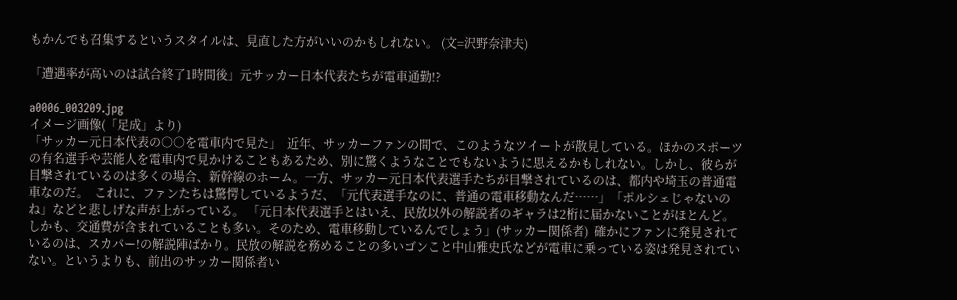もかんでも召集するというスタイルは、見直した方がいいのかもしれない。 (文=沢野奈津夫)

「遭遇率が高いのは試合終了1時間後」元サッカー日本代表たちが電車通勤!?

a0006_003209.jpg
イメージ画像(「足成」より)
「サッカー元日本代表の○○を電車内で見た」  近年、サッカーファンの間で、このようなツイートが散見している。ほかのスポーツの有名選手や芸能人を電車内で見かけることもあるため、別に驚くようなことでもないように思えるかもしれない。しかし、彼らが目撃されているのは多くの場合、新幹線のホーム。一方、サッカー元日本代表選手たちが目撃されているのは、都内や埼玉の普通電車なのだ。  これに、ファンたちは驚愕しているようだ、「元代表選手なのに、普通の電車移動なんだ……」「ポルシェじゃないのね」などと悲しげな声が上がっている。 「元日本代表選手とはいえ、民放以外の解説者のギャラは2桁に届かないことがほとんど。しかも、交通費が含まれていることも多い。そのため、電車移動しているんでしょう」(サッカー関係者)  確かにファンに発見されているのは、スカパー!の解説陣ばかり。民放の解説を務めることの多いゴンこと中山雅史氏などが電車に乗っている姿は発見されていない。というよりも、前出のサッカー関係者い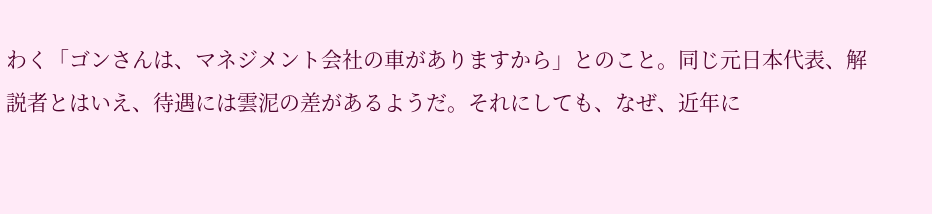わく「ゴンさんは、マネジメント会社の車がありますから」とのこと。同じ元日本代表、解説者とはいえ、待遇には雲泥の差があるようだ。それにしても、なぜ、近年に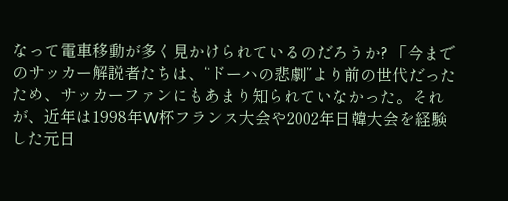なって電車移動が多く見かけられているのだろうか? 「今までのサッカー解説者たちは、“ドーハの悲劇”より前の世代だったため、サッカーファンにもあまり知られていなかった。それが、近年は1998年W杯フランス大会や2002年日韓大会を経験した元日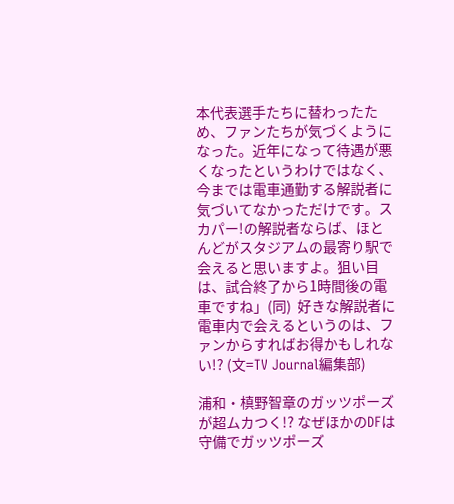本代表選手たちに替わったため、ファンたちが気づくようになった。近年になって待遇が悪くなったというわけではなく、今までは電車通勤する解説者に気づいてなかっただけです。スカパー!の解説者ならば、ほとんどがスタジアムの最寄り駅で会えると思いますよ。狙い目は、試合終了から1時間後の電車ですね」(同)  好きな解説者に電車内で会えるというのは、ファンからすればお得かもしれない!? (文=TV Journal編集部)

浦和・槙野智章のガッツポーズが超ムカつく!? なぜほかのDFは守備でガッツポーズ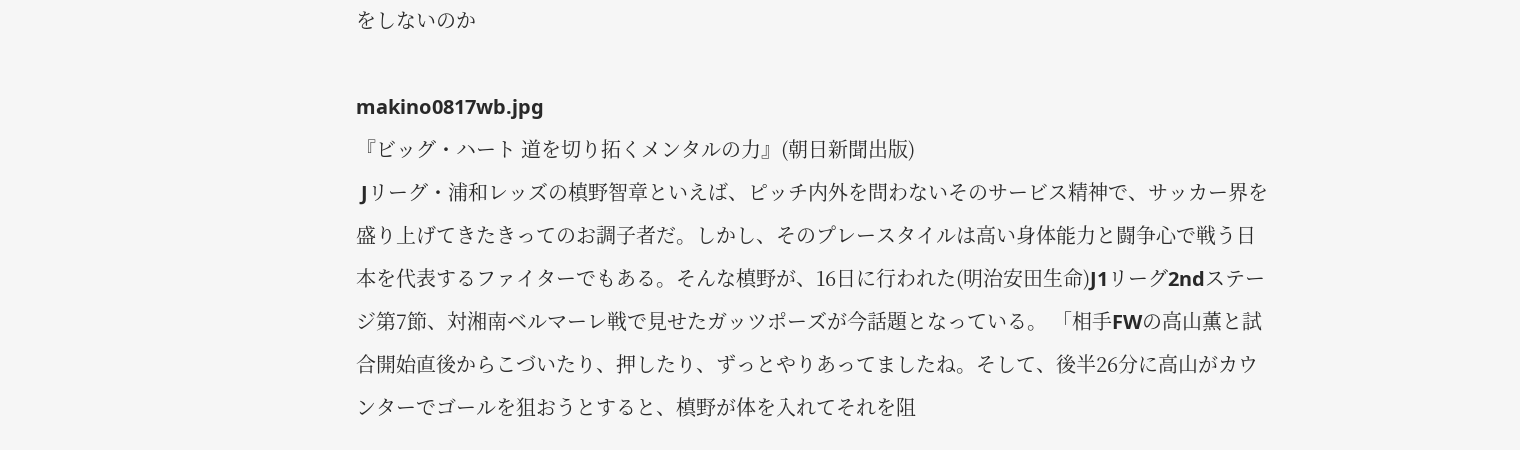をしないのか

makino0817wb.jpg
『ビッグ・ハート 道を切り拓くメンタルの力』(朝日新聞出版)
 Jリーグ・浦和レッズの槙野智章といえば、ピッチ内外を問わないそのサービス精神で、サッカー界を盛り上げてきたきってのお調子者だ。しかし、そのプレースタイルは高い身体能力と闘争心で戦う日本を代表するファイターでもある。そんな槙野が、16日に行われた(明治安田生命)J1リーグ2ndステージ第7節、対湘南ベルマーレ戦で見せたガッツポーズが今話題となっている。 「相手FWの高山薫と試合開始直後からこづいたり、押したり、ずっとやりあってましたね。そして、後半26分に高山がカウンターでゴールを狙おうとすると、槙野が体を入れてそれを阻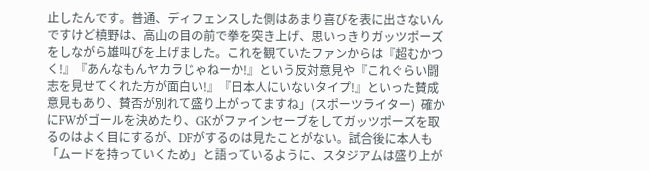止したんです。普通、ディフェンスした側はあまり喜びを表に出さないんですけど槙野は、高山の目の前で拳を突き上げ、思いっきりガッツポーズをしながら雄叫びを上げました。これを観ていたファンからは『超むかつく!』『あんなもんヤカラじゃねーか!』という反対意見や『これぐらい闘志を見せてくれた方が面白い!』『日本人にいないタイプ!』といった賛成意見もあり、賛否が別れて盛り上がってますね」(スポーツライター)  確かにFWがゴールを決めたり、GKがファインセーブをしてガッツポーズを取るのはよく目にするが、DFがするのは見たことがない。試合後に本人も「ムードを持っていくため」と語っているように、スタジアムは盛り上が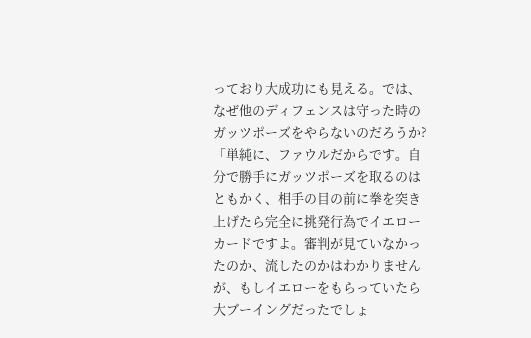っており大成功にも見える。では、なぜ他のディフェンスは守った時のガッツポーズをやらないのだろうか? 「単純に、ファウルだからです。自分で勝手にガッツポーズを取るのはともかく、相手の目の前に拳を突き上げたら完全に挑発行為でイエローカードですよ。審判が見ていなかったのか、流したのかはわかりませんが、もしイエローをもらっていたら大ブーイングだったでしょ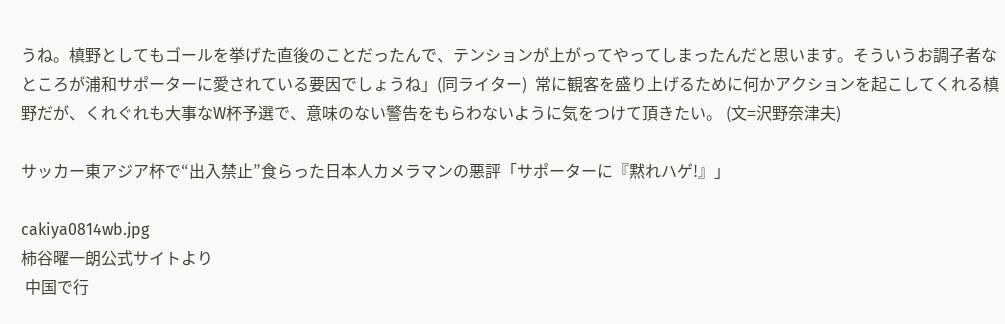うね。槙野としてもゴールを挙げた直後のことだったんで、テンションが上がってやってしまったんだと思います。そういうお調子者なところが浦和サポーターに愛されている要因でしょうね」(同ライター)  常に観客を盛り上げるために何かアクションを起こしてくれる槙野だが、くれぐれも大事なW杯予選で、意味のない警告をもらわないように気をつけて頂きたい。 (文=沢野奈津夫)

サッカー東アジア杯で“出入禁止”食らった日本人カメラマンの悪評「サポーターに『黙れハゲ!』」

cakiya0814wb.jpg
柿谷曜一朗公式サイトより
 中国で行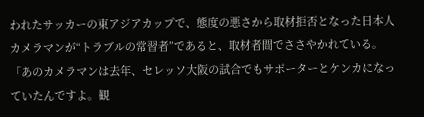われたサッカーの東アジアカップで、態度の悪さから取材拒否となった日本人カメラマンが“トラブルの常習者”であると、取材者間でささやかれている。 「あのカメラマンは去年、セレッソ大阪の試合でもサポーターとケンカになっていたんですよ。観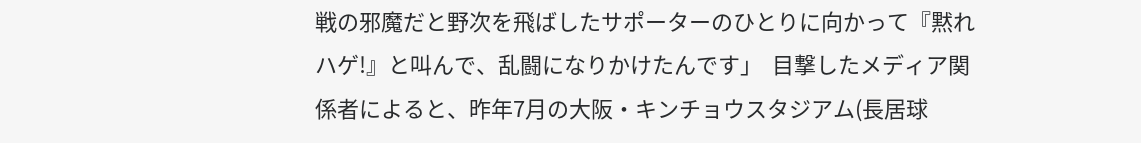戦の邪魔だと野次を飛ばしたサポーターのひとりに向かって『黙れハゲ!』と叫んで、乱闘になりかけたんです」  目撃したメディア関係者によると、昨年7月の大阪・キンチョウスタジアム(長居球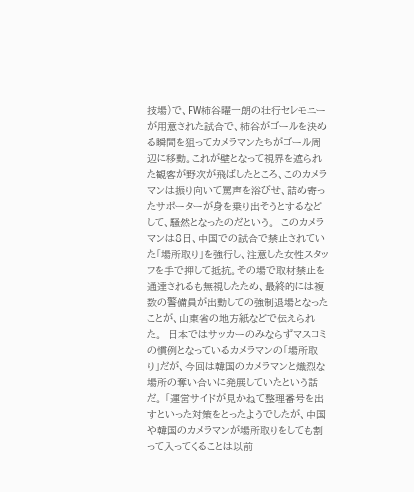技場)で、FW柿谷曜一朗の壮行セレモニーが用意された試合で、柿谷がゴールを決める瞬間を狙ってカメラマンたちがゴール周辺に移動。これが壁となって視界を遮られた観客が野次が飛ばしたところ、このカメラマンは振り向いて罵声を浴びせ、詰め寄ったサポーターが身を乗り出そうとするなどして、騒然となったのだという。  このカメラマンは8日、中国での試合で禁止されていた「場所取り」を強行し、注意した女性スタッフを手で押して抵抗。その場で取材禁止を通達されるも無視したため、最終的には複数の警備員が出動しての強制退場となったことが、山東省の地方紙などで伝えられた。  日本ではサッカーのみならずマスコミの慣例となっているカメラマンの「場所取り」だが、今回は韓国のカメラマンと熾烈な場所の奪い合いに発展していたという話だ。 「運営サイドが見かねて整理番号を出すといった対策をとったようでしたが、中国や韓国のカメラマンが場所取りをしても割って入ってくることは以前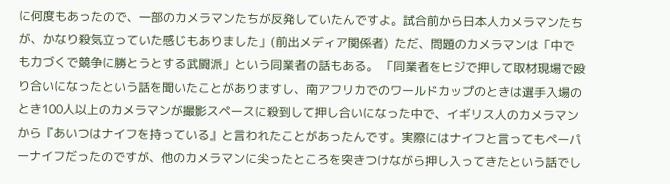に何度もあったので、一部のカメラマンたちが反発していたんですよ。試合前から日本人カメラマンたちが、かなり殺気立っていた感じもありました」(前出メディア関係者)  ただ、問題のカメラマンは「中でも力づくで競争に勝とうとする武闘派」という同業者の話もある。 「同業者をヒジで押して取材現場で殴り合いになったという話を聞いたことがありますし、南アフリカでのワールドカップのときは選手入場のとき100人以上のカメラマンが撮影スペースに殺到して押し合いになった中で、イギリス人のカメラマンから『あいつはナイフを持っている』と言われたことがあったんです。実際にはナイフと言ってもペーパーナイフだったのですが、他のカメラマンに尖ったところを突きつけながら押し入ってきたという話でし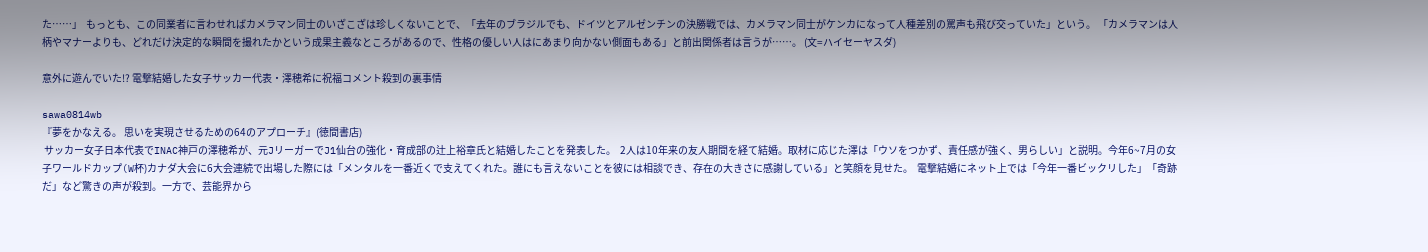た……」  もっとも、この同業者に言わせればカメラマン同士のいざこざは珍しくないことで、「去年のブラジルでも、ドイツとアルゼンチンの決勝戦では、カメラマン同士がケンカになって人種差別の罵声も飛び交っていた」という。 「カメラマンは人柄やマナーよりも、どれだけ決定的な瞬間を撮れたかという成果主義なところがあるので、性格の優しい人はにあまり向かない側面もある」と前出関係者は言うが……。 (文=ハイセーヤスダ)

意外に遊んでいた!? 電撃結婚した女子サッカー代表・澤穂希に祝福コメント殺到の裏事情

sawa0814wb
『夢をかなえる。 思いを実現させるための64のアプローチ』(徳間書店)
 サッカー女子日本代表でINAC神戸の澤穂希が、元JリーガーでJ1仙台の強化・育成部の辻上裕章氏と結婚したことを発表した。  2人は10年来の友人期間を経て結婚。取材に応じた澤は「ウソをつかず、責任感が強く、男らしい」と説明。今年6~7月の女子ワールドカップ(W杯)カナダ大会に6大会連続で出場した際には「メンタルを一番近くで支えてくれた。誰にも言えないことを彼には相談でき、存在の大きさに感謝している」と笑顔を見せた。  電撃結婚にネット上では「今年一番ビックリした」「奇跡だ」など驚きの声が殺到。一方で、芸能界から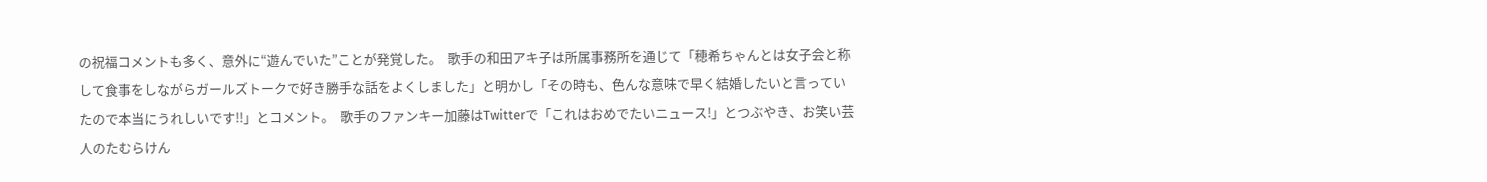の祝福コメントも多く、意外に“遊んでいた”ことが発覚した。  歌手の和田アキ子は所属事務所を通じて「穂希ちゃんとは女子会と称して食事をしながらガールズトークで好き勝手な話をよくしました」と明かし「その時も、色んな意味で早く結婚したいと言っていたので本当にうれしいです!!」とコメント。  歌手のファンキー加藤はTwitterで「これはおめでたいニュース!」とつぶやき、お笑い芸人のたむらけん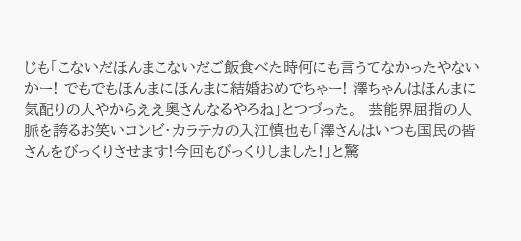じも「こないだほんまこないだご飯食べた時何にも言うてなかったやないかー! でもでもほんまにほんまに結婚おめでちゃー! 澤ちゃんはほんまに気配りの人やからええ奥さんなるやろね」とつづった。  芸能界屈指の人脈を誇るお笑いコンビ・カラテカの入江慎也も「澤さんはいつも国民の皆さんをびっくりさせます!今回もびっくりしました!」と驚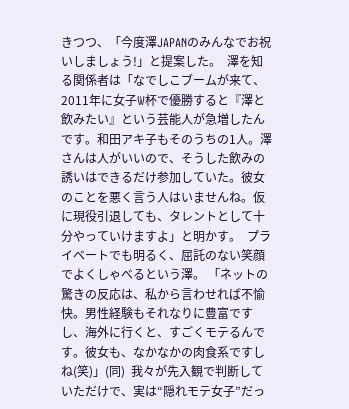きつつ、「今度澤JAPANのみんなでお祝いしましょう!」と提案した。  澤を知る関係者は「なでしこブームが来て、2011年に女子W杯で優勝すると『澤と飲みたい』という芸能人が急増したんです。和田アキ子もそのうちの1人。澤さんは人がいいので、そうした飲みの誘いはできるだけ参加していた。彼女のことを悪く言う人はいませんね。仮に現役引退しても、タレントとして十分やっていけますよ」と明かす。  プライベートでも明るく、屈託のない笑顔でよくしゃべるという澤。 「ネットの驚きの反応は、私から言わせれば不愉快。男性経験もそれなりに豊富ですし、海外に行くと、すごくモテるんです。彼女も、なかなかの肉食系ですしね(笑)」(同)  我々が先入観で判断していただけで、実は“隠れモテ女子”だっ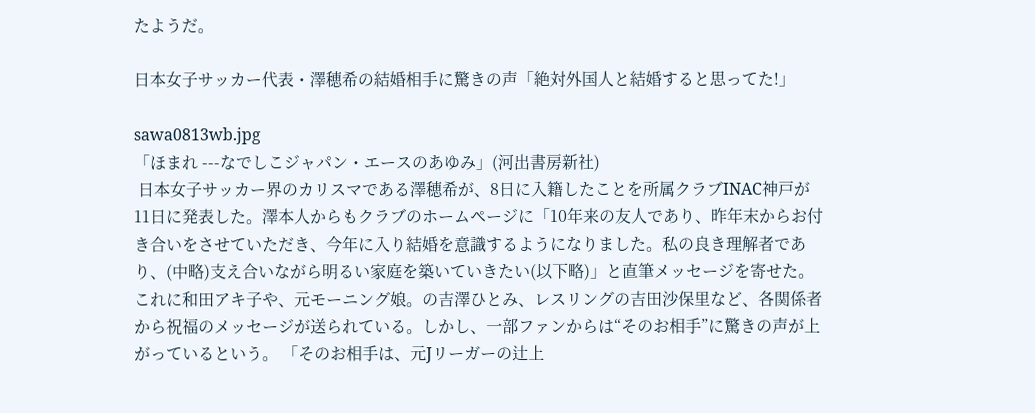たようだ。

日本女子サッカー代表・澤穂希の結婚相手に驚きの声「絶対外国人と結婚すると思ってた!」

sawa0813wb.jpg
「ほまれ ---なでしこジャパン・エースのあゆみ」(河出書房新社)
 日本女子サッカー界のカリスマである澤穂希が、8日に入籍したことを所属クラブINAC神戸が11日に発表した。澤本人からもクラブのホームページに「10年来の友人であり、昨年末からお付き合いをさせていただき、今年に入り結婚を意識するようになりました。私の良き理解者であり、(中略)支え合いながら明るい家庭を築いていきたい(以下略)」と直筆メッセージを寄せた。これに和田アキ子や、元モーニング娘。の吉澤ひとみ、レスリングの吉田沙保里など、各関係者から祝福のメッセージが送られている。しかし、一部ファンからは“そのお相手”に驚きの声が上がっているという。 「そのお相手は、元Jリーガーの辻上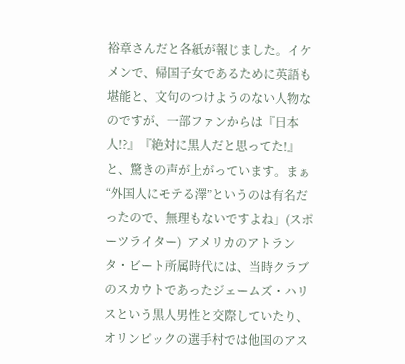裕章さんだと各紙が報じました。イケメンで、帰国子女であるために英語も堪能と、文句のつけようのない人物なのですが、一部ファンからは『日本人!?』『絶対に黒人だと思ってた!』と、驚きの声が上がっています。まぁ“外国人にモテる澤”というのは有名だったので、無理もないですよね」(スポーツライター)  アメリカのアトランタ・ビート所属時代には、当時クラブのスカウトであったジェームズ・ハリスという黒人男性と交際していたり、オリンピックの選手村では他国のアス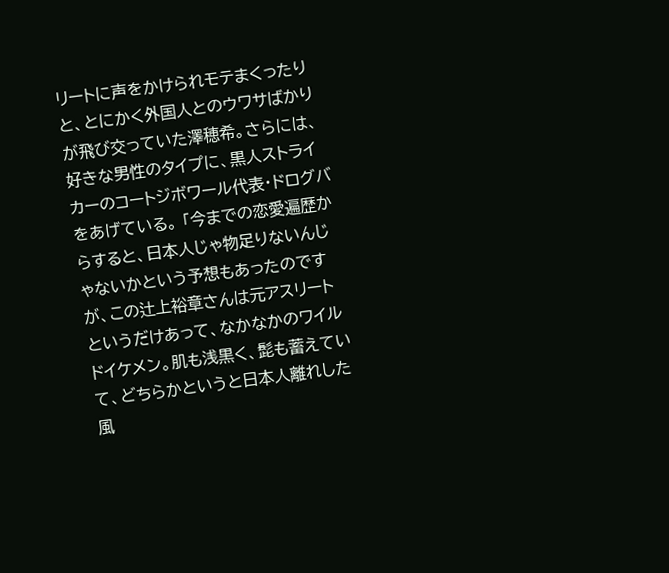リートに声をかけられモテまくったりと、とにかく外国人とのウワサばかりが飛び交っていた澤穂希。さらには、好きな男性のタイプに、黒人ストライカーのコートジボワール代表・ドログバをあげている。 「今までの恋愛遍歴からすると、日本人じゃ物足りないんじゃないかという予想もあったのですが、この辻上裕章さんは元アスリートというだけあって、なかなかのワイルドイケメン。肌も浅黒く、髭も蓄えていて、どちらかというと日本人離れした風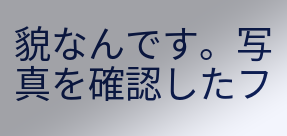貌なんです。写真を確認したフ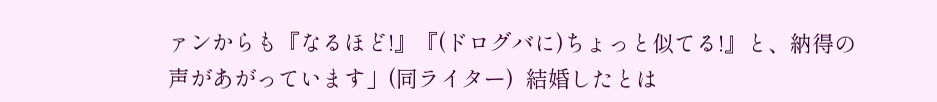ァンからも『なるほど!』『(ドログバに)ちょっと似てる!』と、納得の声があがっています」(同ライター)  結婚したとは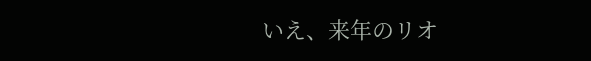いえ、来年のリオ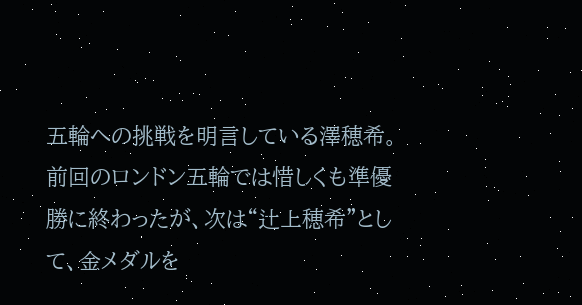五輪への挑戦を明言している澤穂希。前回のロンドン五輪では惜しくも準優勝に終わったが、次は“辻上穂希”として、金メダルを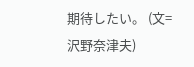期待したい。 (文=沢野奈津夫)